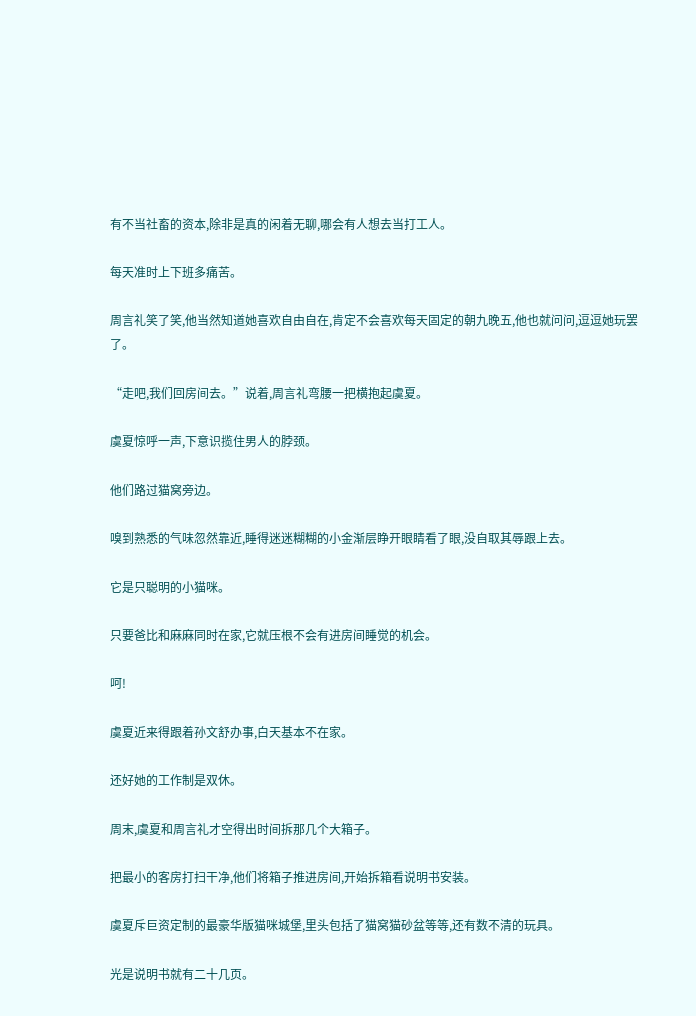有不当社畜的资本,除非是真的闲着无聊,哪会有人想去当打工人。

每天准时上下班多痛苦。

周言礼笑了笑,他当然知道她喜欢自由自在,肯定不会喜欢每天固定的朝九晚五,他也就问问,逗逗她玩罢了。

“走吧,我们回房间去。”说着,周言礼弯腰一把横抱起虞夏。

虞夏惊呼一声,下意识揽住男人的脖颈。

他们路过猫窝旁边。

嗅到熟悉的气味忽然靠近,睡得迷迷糊糊的小金渐层睁开眼睛看了眼,没自取其辱跟上去。

它是只聪明的小猫咪。

只要爸比和麻麻同时在家,它就压根不会有进房间睡觉的机会。

呵!

虞夏近来得跟着孙文舒办事,白天基本不在家。

还好她的工作制是双休。

周末,虞夏和周言礼才空得出时间拆那几个大箱子。

把最小的客房打扫干净,他们将箱子推进房间,开始拆箱看说明书安装。

虞夏斥巨资定制的最豪华版猫咪城堡,里头包括了猫窝猫砂盆等等,还有数不清的玩具。

光是说明书就有二十几页。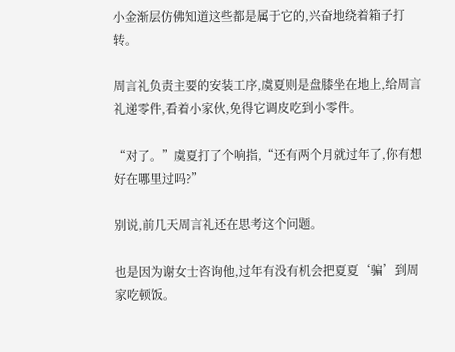小金渐层仿佛知道这些都是属于它的,兴奋地绕着箱子打转。

周言礼负责主要的安装工序,虞夏则是盘膝坐在地上,给周言礼递零件,看着小家伙,免得它调皮吃到小零件。

“对了。”虞夏打了个响指,“还有两个月就过年了,你有想好在哪里过吗?”

别说,前几天周言礼还在思考这个问题。

也是因为谢女士咨询他,过年有没有机会把夏夏‘骗’到周家吃顿饭。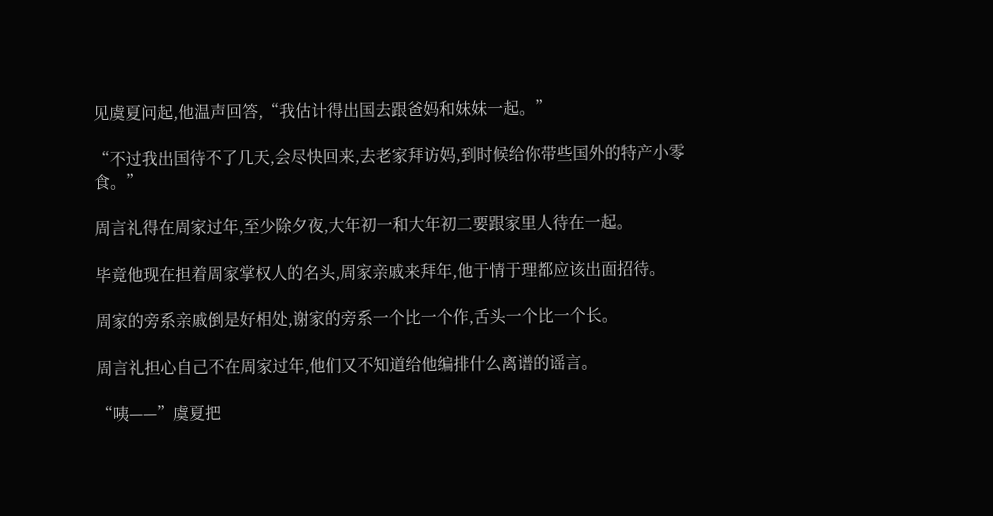见虞夏问起,他温声回答,“我估计得出国去跟爸妈和妹妹一起。”

“不过我出国待不了几天,会尽快回来,去老家拜访妈,到时候给你带些国外的特产小零食。”

周言礼得在周家过年,至少除夕夜,大年初一和大年初二要跟家里人待在一起。

毕竟他现在担着周家掌权人的名头,周家亲戚来拜年,他于情于理都应该出面招待。

周家的旁系亲戚倒是好相处,谢家的旁系一个比一个作,舌头一个比一个长。

周言礼担心自己不在周家过年,他们又不知道给他编排什么离谱的谣言。

“咦——”虞夏把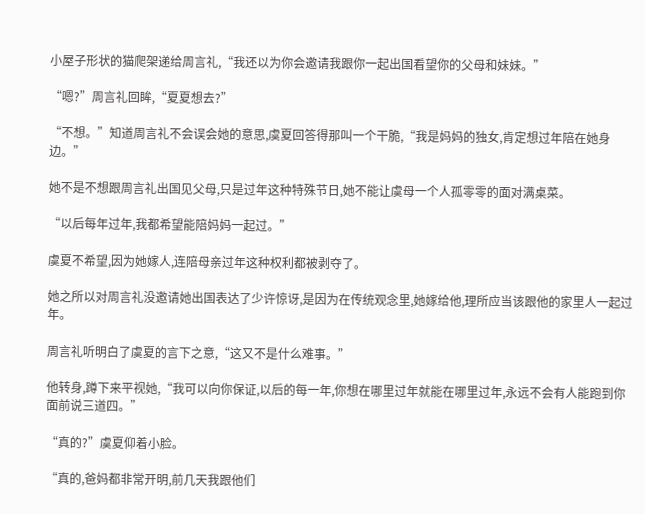小屋子形状的猫爬架递给周言礼,“我还以为你会邀请我跟你一起出国看望你的父母和妹妹。”

“嗯?”周言礼回眸,“夏夏想去?”

“不想。”知道周言礼不会误会她的意思,虞夏回答得那叫一个干脆,“我是妈妈的独女,肯定想过年陪在她身边。”

她不是不想跟周言礼出国见父母,只是过年这种特殊节日,她不能让虞母一个人孤零零的面对满桌菜。

“以后每年过年,我都希望能陪妈妈一起过。”

虞夏不希望,因为她嫁人,连陪母亲过年这种权利都被剥夺了。

她之所以对周言礼没邀请她出国表达了少许惊讶,是因为在传统观念里,她嫁给他,理所应当该跟他的家里人一起过年。

周言礼听明白了虞夏的言下之意,“这又不是什么难事。”

他转身,蹲下来平视她,“我可以向你保证,以后的每一年,你想在哪里过年就能在哪里过年,永远不会有人能跑到你面前说三道四。”

“真的?”虞夏仰着小脸。

“真的,爸妈都非常开明,前几天我跟他们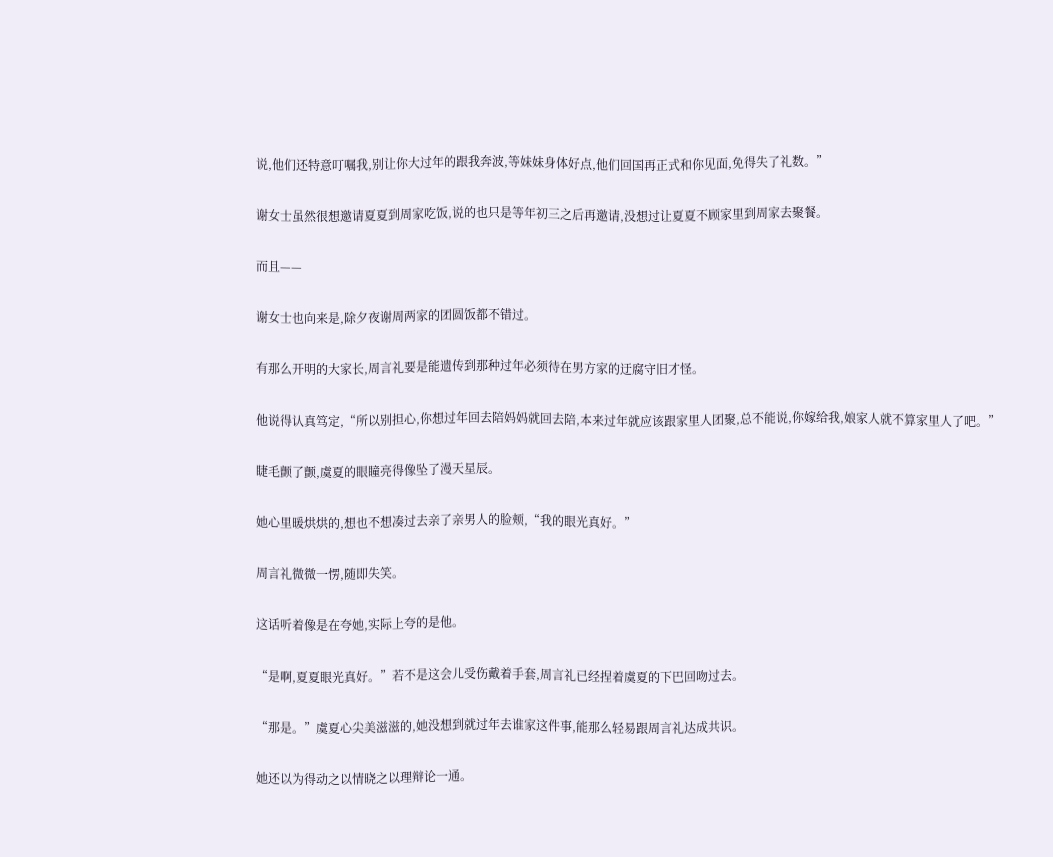说,他们还特意叮嘱我,别让你大过年的跟我奔波,等妹妹身体好点,他们回国再正式和你见面,免得失了礼数。”

谢女士虽然很想邀请夏夏到周家吃饭,说的也只是等年初三之后再邀请,没想过让夏夏不顾家里到周家去聚餐。

而且——

谢女士也向来是,除夕夜谢周两家的团圆饭都不错过。

有那么开明的大家长,周言礼要是能遗传到那种过年必须待在男方家的迂腐守旧才怪。

他说得认真笃定,“所以别担心,你想过年回去陪妈妈就回去陪,本来过年就应该跟家里人团聚,总不能说,你嫁给我,娘家人就不算家里人了吧。”

睫毛颤了颤,虞夏的眼瞳亮得像坠了漫天星辰。

她心里暖烘烘的,想也不想凑过去亲了亲男人的脸颊,“我的眼光真好。”

周言礼微微一愣,随即失笑。

这话听着像是在夸她,实际上夸的是他。

“是啊,夏夏眼光真好。”若不是这会儿受伤戴着手套,周言礼已经捏着虞夏的下巴回吻过去。

“那是。”虞夏心尖美滋滋的,她没想到就过年去谁家这件事,能那么轻易跟周言礼达成共识。

她还以为得动之以情晓之以理辩论一通。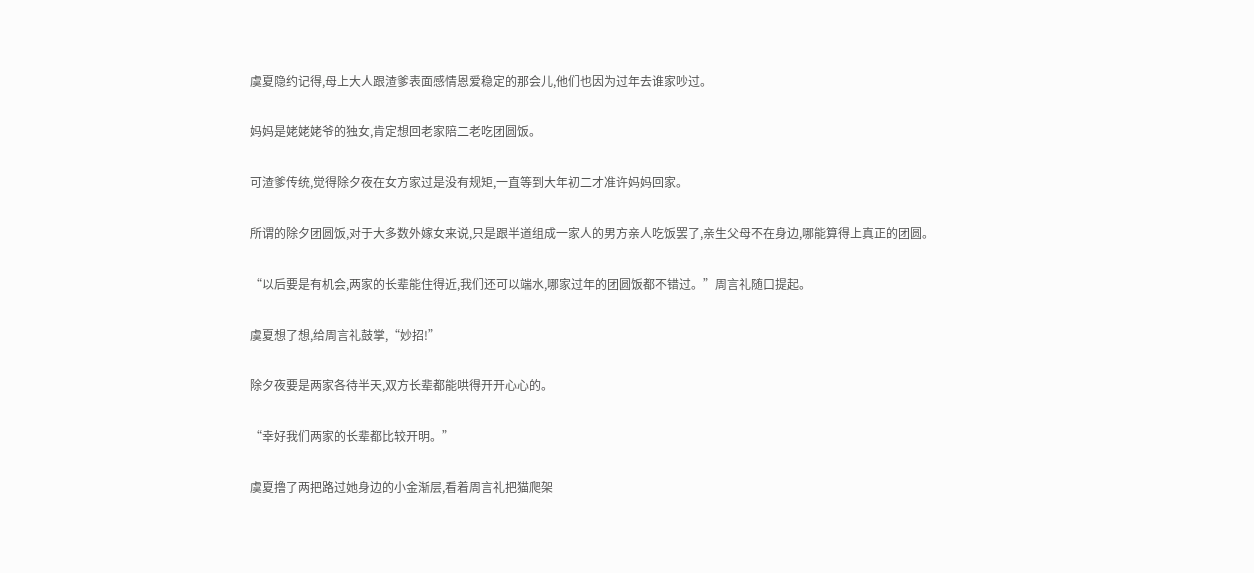虞夏隐约记得,母上大人跟渣爹表面感情恩爱稳定的那会儿,他们也因为过年去谁家吵过。

妈妈是姥姥姥爷的独女,肯定想回老家陪二老吃团圆饭。

可渣爹传统,觉得除夕夜在女方家过是没有规矩,一直等到大年初二才准许妈妈回家。

所谓的除夕团圆饭,对于大多数外嫁女来说,只是跟半道组成一家人的男方亲人吃饭罢了,亲生父母不在身边,哪能算得上真正的团圆。

“以后要是有机会,两家的长辈能住得近,我们还可以端水,哪家过年的团圆饭都不错过。”周言礼随口提起。

虞夏想了想,给周言礼鼓掌,“妙招!”

除夕夜要是两家各待半天,双方长辈都能哄得开开心心的。

“幸好我们两家的长辈都比较开明。”

虞夏撸了两把路过她身边的小金渐层,看着周言礼把猫爬架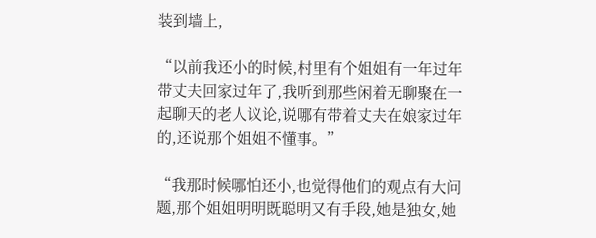装到墙上,

“以前我还小的时候,村里有个姐姐有一年过年带丈夫回家过年了,我听到那些闲着无聊聚在一起聊天的老人议论,说哪有带着丈夫在娘家过年的,还说那个姐姐不懂事。”

“我那时候哪怕还小,也觉得他们的观点有大问题,那个姐姐明明既聪明又有手段,她是独女,她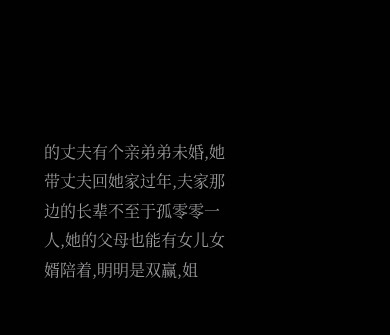的丈夫有个亲弟弟未婚,她带丈夫回她家过年,夫家那边的长辈不至于孤零零一人,她的父母也能有女儿女婿陪着,明明是双赢,姐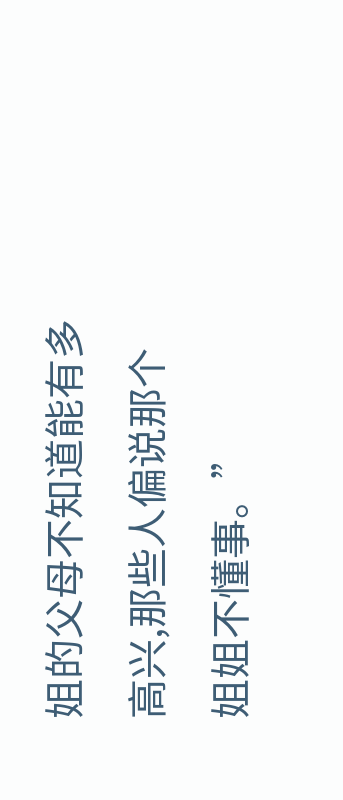姐的父母不知道能有多高兴,那些人偏说那个姐姐不懂事。”